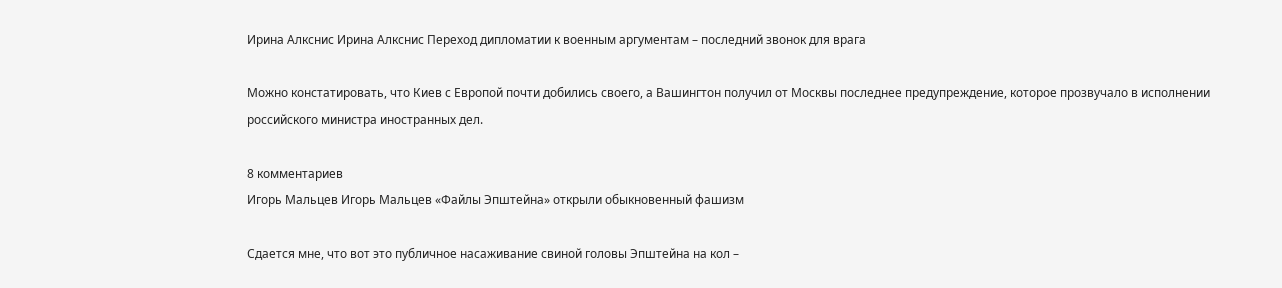Ирина Алкснис Ирина Алкснис Переход дипломатии к военным аргументам – последний звонок для врага

Можно констатировать, что Киев с Европой почти добились своего, а Вашингтон получил от Москвы последнее предупреждение, которое прозвучало в исполнении российского министра иностранных дел.

8 комментариев
Игорь Мальцев Игорь Мальцев «Файлы Эпштейна» открыли обыкновенный фашизм

Сдается мне, что вот это публичное насаживание свиной головы Эпштейна на кол –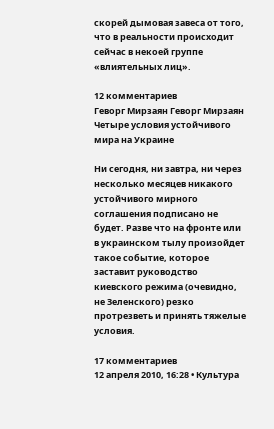скорей дымовая завеса от того, что в реальности происходит сейчас в некоей группе «влиятельных лиц».

12 комментариев
Геворг Мирзаян Геворг Мирзаян Четыре условия устойчивого мира на Украине

Ни сегодня, ни завтра, ни через несколько месяцев никакого устойчивого мирного соглашения подписано не будет. Разве что на фронте или в украинском тылу произойдет такое событие, которое заставит руководство киевского режима (очевидно, не Зеленского) резко протрезветь и принять тяжелые условия.

17 комментариев
12 апреля 2010, 16:28 • Культура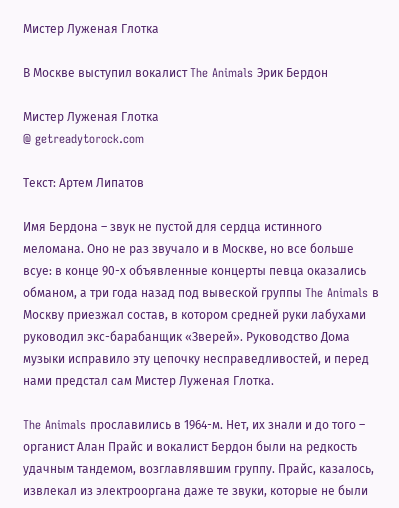Мистер Луженая Глотка

В Москве выступил вокалист The Animals Эрик Бердон

Мистер Луженая Глотка
@ getreadytorock.com

Tекст: Артем Липатов

Имя Бердона – звук не пустой для сердца истинного меломана. Оно не раз звучало и в Москве, но все больше всуе: в конце 90-х объявленные концерты певца оказались обманом, а три года назад под вывеской группы The Animals в Москву приезжал состав, в котором средней руки лабухами руководил экс-барабанщик «Зверей». Руководство Дома музыки исправило эту цепочку несправедливостей, и перед нами предстал сам Мистер Луженая Глотка.

The Animals прославились в 1964-м. Нет, их знали и до того – органист Алан Прайс и вокалист Бердон были на редкость удачным тандемом, возглавлявшим группу. Прайс, казалось, извлекал из электрооргана даже те звуки, которые не были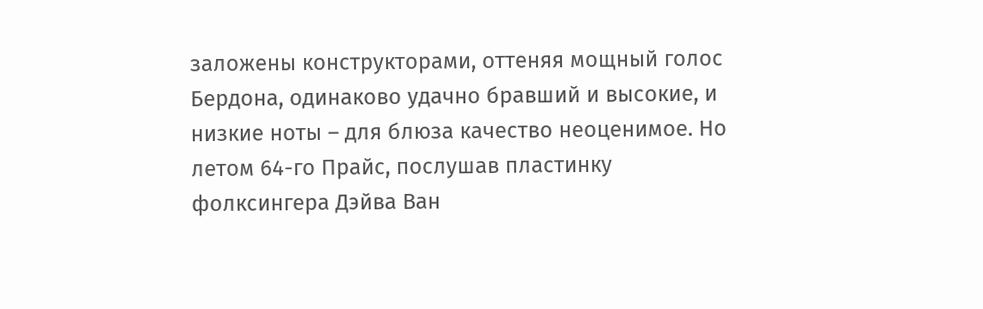заложены конструкторами, оттеняя мощный голос Бердона, одинаково удачно бравший и высокие, и низкие ноты – для блюза качество неоценимое. Но летом 64-го Прайс, послушав пластинку фолксингера Дэйва Ван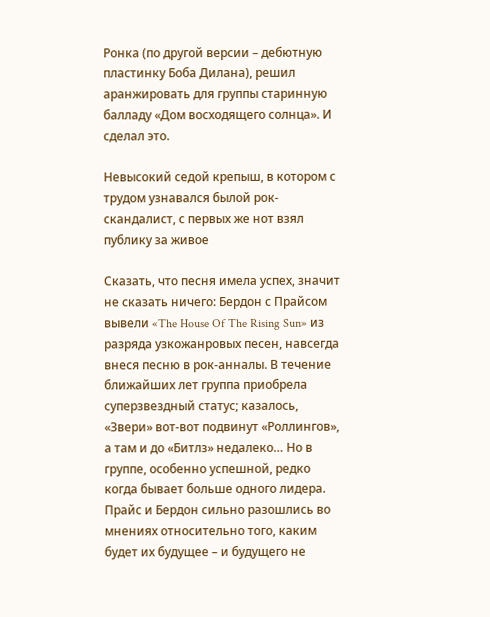Ронка (по другой версии – дебютную пластинку Боба Дилана), решил аранжировать для группы старинную балладу «Дом восходящего солнца». И сделал это.

Невысокий седой крепыш, в котором с трудом узнавался былой рок-скандалист, с первых же нот взял публику за живое

Сказать, что песня имела успех, значит не сказать ничего: Бердон с Прайсом вывели «The House Of The Rising Sun» из разряда узкожанровых песен, навсегда внеся песню в рок-анналы. В течение ближайших лет группа приобрела суперзвездный статус; казалось, «Звери» вот-вот подвинут «Роллингов», а там и до «Битлз» недалеко… Но в группе, особенно успешной, редко когда бывает больше одного лидера. Прайс и Бердон сильно разошлись во мнениях относительно того, каким будет их будущее – и будущего не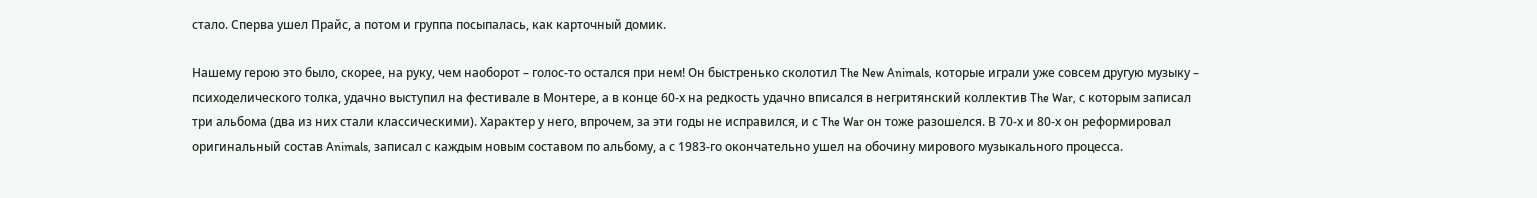стало. Сперва ушел Прайс, а потом и группа посыпалась, как карточный домик.

Нашему герою это было, скорее, на руку, чем наоборот – голос-то остался при нем! Он быстренько сколотил The New Animals, которые играли уже совсем другую музыку – психоделического толка, удачно выступил на фестивале в Монтере, а в конце 60-х на редкость удачно вписался в негритянский коллектив The War, с которым записал три альбома (два из них стали классическими). Характер у него, впрочем, за эти годы не исправился, и с The War он тоже разошелся. В 70-х и 80-х он реформировал оригинальный состав Animals, записал с каждым новым составом по альбому, а с 1983-го окончательно ушел на обочину мирового музыкального процесса.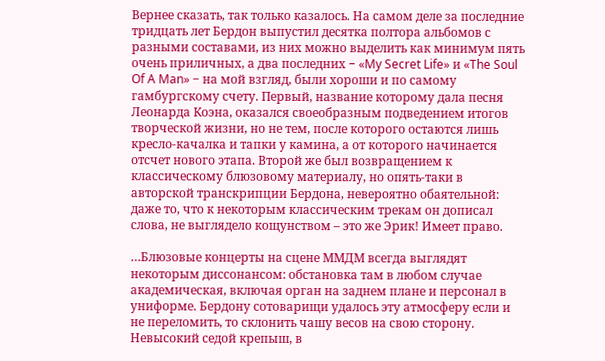Вернее сказать, так только казалось. На самом деле за последние тридцать лет Бердон выпустил десятка полтора альбомов с разными составами, из них можно выделить как минимум пять очень приличных, а два последних − «My Secret Life» и «The Soul Of A Man» − на мой взгляд, были хороши и по самому гамбургскому счету. Первый, название которому дала песня Леонарда Коэна, оказался своеобразным подведением итогов творческой жизни, но не тем, после которого остаются лишь кресло-качалка и тапки у камина, а от которого начинается отсчет нового этапа. Второй же был возвращением к классическому блюзовому материалу, но опять-таки в авторской транскрипции Бердона, невероятно обаятельной: даже то, что к некоторым классическим трекам он дописал слова, не выглядело кощунством – это же Эрик! Имеет право.

…Блюзовые концерты на сцене ММДМ всегда выглядят некоторым диссонансом: обстановка там в любом случае академическая, включая орган на заднем плане и персонал в униформе. Бердону сотоварищи удалось эту атмосферу если и не переломить, то склонить чашу весов на свою сторону. Невысокий седой крепыш, в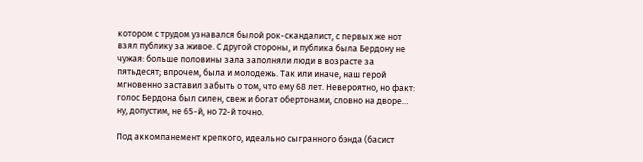котором с трудом узнавался былой рок-скандалист, с первых же нот взял публику за живое. С другой стороны, и публика была Бердону не чужая: больше половины зала заполняли люди в возрасте за пятьдесят; впрочем, была и молодежь. Так или иначе, наш герой мгновенно заставил забыть о том, что ему 68 лет. Невероятно, но факт: голос Бердона был силен, свеж и богат обертонами, словно на дворе… ну, допустим, не 65-й, но 72-й точно.

Под аккомпанемент крепкого, идеально сыгранного бэнда (басист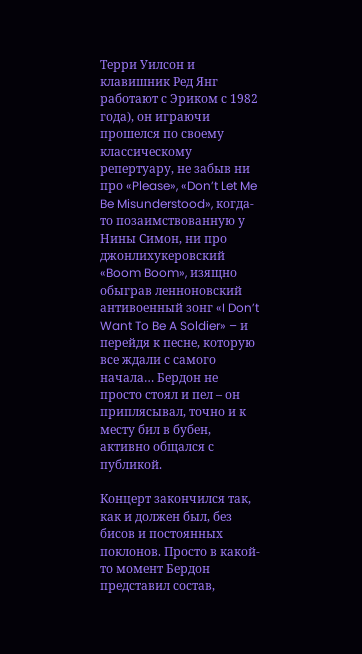Терри Уилсон и клавишник Ред Янг работают с Эриком с 1982 года), он играючи прошелся по своему классическому репертуару, не забыв ни про «Please», «Don’t Let Me Be Misunderstood», когда-то позаимствованную у Нины Симон, ни про джонлихукеровский «Boom Boom», изящно обыграв ленноновский антивоенный зонг «I Don’t Want To Be A Soldier» – и перейдя к песне, которую все ждали с самого начала… Бердон не просто стоял и пел – он приплясывал, точно и к месту бил в бубен, активно общался с публикой.

Концерт закончился так, как и должен был, без бисов и постоянных поклонов. Просто в какой-то момент Бердон представил состав,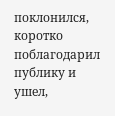поклонился, коротко поблагодарил публику и ушел,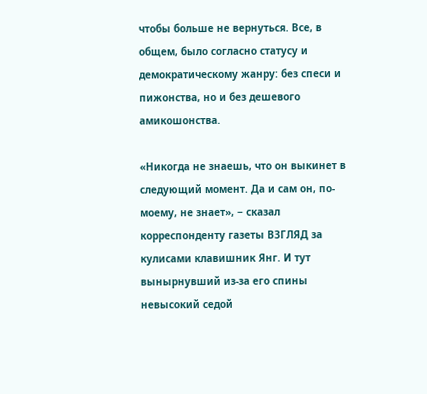чтобы больше не вернуться. Все, в общем, было согласно статусу и демократическому жанру: без спеси и пижонства, но и без дешевого амикошонства.

«Никогда не знаешь, что он выкинет в следующий момент. Да и сам он, по-моему, не знает», − сказал корреспонденту газеты ВЗГЛЯД за кулисами клавишник Янг. И тут вынырнувший из-за его спины невысокий седой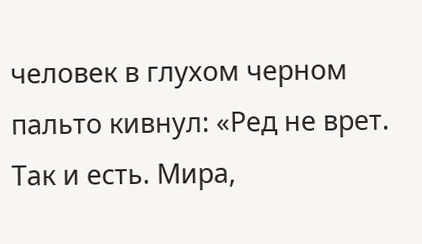человек в глухом черном пальто кивнул: «Ред не врет. Так и есть. Мира,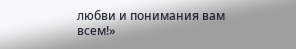любви и понимания вам всем!»